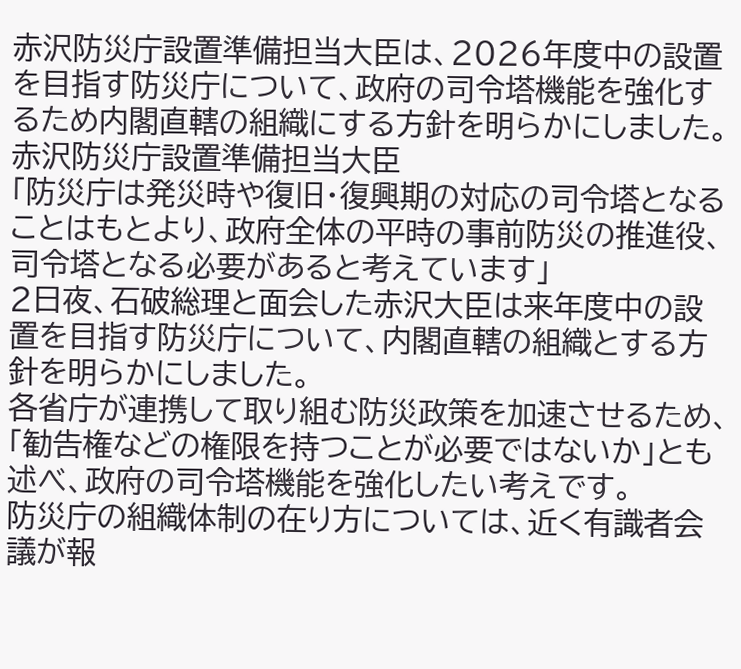赤沢防災庁設置準備担当大臣は、2026年度中の設置を目指す防災庁について、政府の司令塔機能を強化するため内閣直轄の組織にする方針を明らかにしました。
赤沢防災庁設置準備担当大臣
「防災庁は発災時や復旧・復興期の対応の司令塔となることはもとより、政府全体の平時の事前防災の推進役、司令塔となる必要があると考えています」
2日夜、石破総理と面会した赤沢大臣は来年度中の設置を目指す防災庁について、内閣直轄の組織とする方針を明らかにしました。
各省庁が連携して取り組む防災政策を加速させるため、「勧告権などの権限を持つことが必要ではないか」とも述べ、政府の司令塔機能を強化したい考えです。
防災庁の組織体制の在り方については、近く有識者会議が報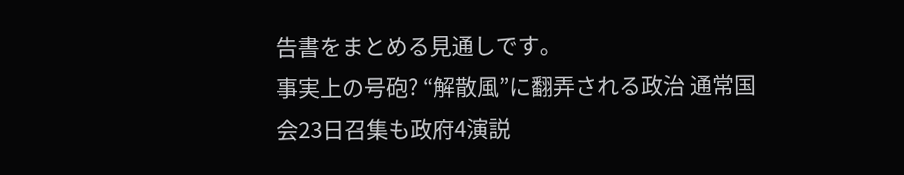告書をまとめる見通しです。
事実上の号砲? “解散風”に翻弄される政治 通常国会23日召集も政府4演説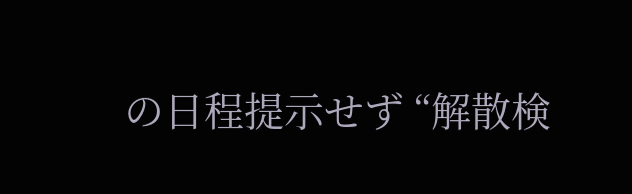の日程提示せず “解散検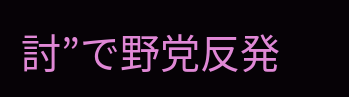討”で野党反発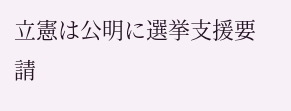立憲は公明に選挙支援要請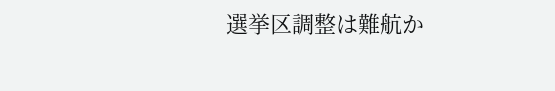選挙区調整は難航か